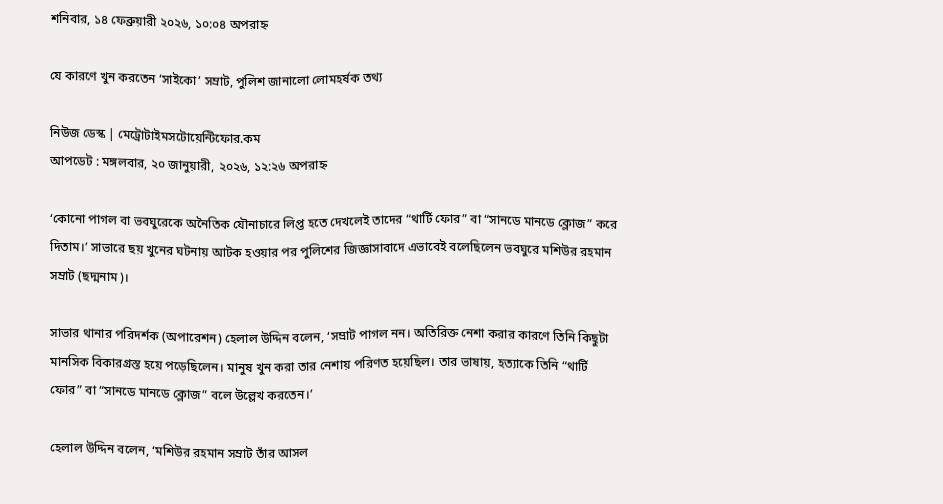শনিবার, ১৪ ফেব্রুয়ারী ২০২৬, ১০:০৪ অপরাহ্ন

যে কারণে খুন করতেন ‘সাইকো’ সম্রাট, পুলিশ জানালো লোমহর্ষক তথ্য

নিউজ ডেস্ক | মেট্রোটাইমসটোয়েন্টিফোর.কম
আপডেট : মঙ্গলবার, ২০ জানুয়ারী, ২০২৬, ১২:২৬ অপরাহ্ন

‘কোনো পাগল বা ভবঘুরেকে অনৈতিক যৌনাচারে লিপ্ত হতে দেখলেই তাদের “থার্টি ফোর” বা “সানডে মানডে ক্লোজ” করে দিতাম।’ সাভারে ছয় খুনের ঘটনায় আটক হওয়ার পর পুলিশের জিজ্ঞাসাবাদে এভাবেই বলেছিলেন ভবঘুরে মশিউর রহমান সম্রাট (ছদ্মনাম)।

সাভার থানার পরিদর্শক (অপারেশন) হেলাল উদ্দিন বলেন, ‘সম্রাট পাগল নন। অতিরিক্ত নেশা করার কারণে তিনি কিছুটা মানসিক বিকারগ্রস্ত হয়ে পড়েছিলেন। মানুষ খুন করা তার নেশায় পরিণত হয়েছিল। তার ভাষায়, হত্যাকে তিনি “থার্টি ফোর” বা “সানডে মানডে ক্লোজ” বলে উল্লেখ করতেন।’

হেলাল উদ্দিন বলেন, ‘মশিউর রহমান সম্রাট তাঁর আসল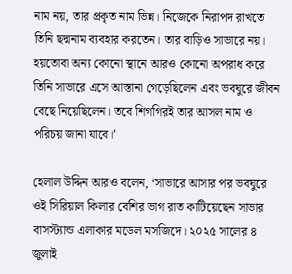নাম নয়, তার প্রকৃত নাম ভিন্ন। নিজেকে নিরাপদ রাখতে তিনি ছদ্মনাম ব্যবহার করতেন। তার বাড়িও সাভারে নয়। হয়তোবা অন্য কোনো স্থানে আরও কোনো অপরাধ করে তিনি সাভারে এসে আস্তানা গেড়েছিলেন এবং ভবঘুরে জীবন বেছে নিয়েছিলেন। তবে শিগগিরই তার আসল নাম ও পরিচয় জানা যাবে।’

হেলাল উদ্দিন আরও বলেন, ‘সাভারে আসার পর ভবঘুরে ওই সিরিয়াল কিলার বেশির ভাগ রাত কাটিয়েছেন সাভার বাসস্ট্যান্ড এলাকার মডেল মসজিদে। ২০২৫ সালের ৪ জুলাই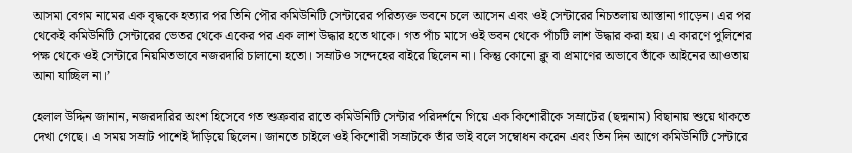আসমা বেগম নামের এক বৃদ্ধকে হত্যার পর তিনি পৌর কমিউনিটি সেন্টারের পরিত্যক্ত ভবনে চলে আসেন এবং ওই সেন্টারের নিচতলায় আস্তানা গাড়েন। এর পর থেকেই কমিউনিটি সেন্টারের ভেতর থেকে একের পর এক লাশ উদ্ধার হতে থাকে। গত পাঁচ মাসে ওই ভবন থেকে পাঁচটি লাশ উদ্ধার করা হয়। এ কারণে পুলিশের পক্ষ থেকে ওই সেন্টারে নিয়মিতভাবে নজরদারি চালানো হতো। সম্রাটও সন্দেহের বাইরে ছিলেন না। কিন্তু কোনো ক্লু বা প্রমাণের অভাবে তাঁকে আইনের আওতায় আনা যাচ্ছিল না।’

হেলাল উদ্দিন জানান, নজরদারির অংশ হিসেবে গত শুক্রবার রাতে কমিউনিটি সেন্টার পরিদর্শনে গিয়ে এক কিশোরীকে সম্রাটের (ছদ্মনাম) বিছানায় শুয়ে থাকতে দেখা গেছে। এ সময় সম্রাট পাশেই দাঁড়িয়ে ছিলেন। জানতে চাইলে ওই কিশোরী সম্রাটকে তাঁর ভাই বলে সম্বোধন করেন এবং তিন দিন আগে কমিউনিটি সেন্টারে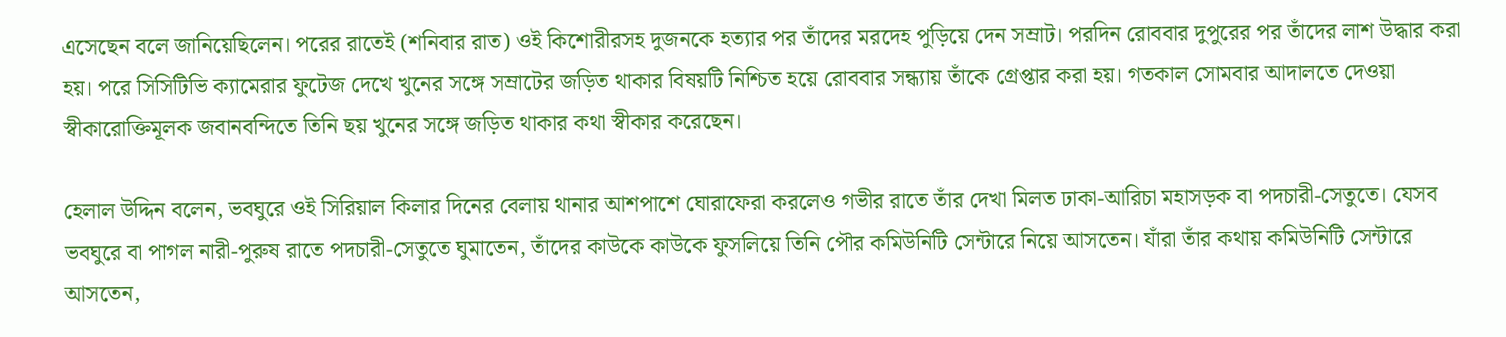এসেছেন বলে জানিয়েছিলেন। পরের রাতেই (শনিবার রাত) ওই কিশোরীরসহ দুজনকে হত্যার পর তাঁদের মরদেহ পুড়িয়ে দেন সম্রাট। পরদিন রোববার দুপুরের পর তাঁদের লাশ উদ্ধার করা হয়। পরে সিসিটিভি ক্যামেরার ফুটেজ দেখে খুনের সঙ্গে সম্রাটের জড়িত থাকার বিষয়টি নিশ্চিত হয়ে রোববার সন্ধ্যায় তাঁকে গ্রেপ্তার করা হয়। গতকাল সোমবার আদালতে দেওয়া স্বীকারোক্তিমূলক জবানবন্দিতে তিনি ছয় খুনের সঙ্গে জড়িত থাকার কথা স্বীকার করেছেন।

হেলাল উদ্দিন বলেন, ভবঘুরে ওই সিরিয়াল কিলার দিনের বেলায় থানার আশপাশে ঘোরাফেরা করলেও গভীর রাতে তাঁর দেখা মিলত ঢাকা-আরিচা মহাসড়ক বা পদচারী-সেতুতে। যেসব ভবঘুরে বা পাগল নারী-পুরুষ রাতে পদচারী-সেতুতে ঘুমাতেন, তাঁদের কাউকে কাউকে ফুসলিয়ে তিনি পৌর কমিউনিটি সেন্টারে নিয়ে আসতেন। যাঁরা তাঁর কথায় কমিউনিটি সেন্টারে আসতেন,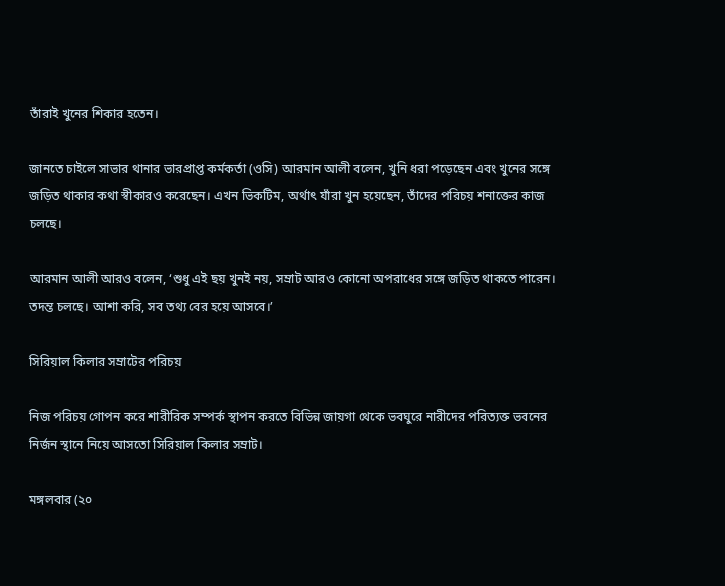তাঁরাই খুনের শিকার হতেন।

জানতে চাইলে সাভার থানার ভারপ্রাপ্ত কর্মকর্তা (ওসি) আরমান আলী বলেন, খুনি ধরা পড়েছেন এবং খুনের সঙ্গে জড়িত থাকার কথা স্বীকারও করেছেন। এখন ভিকটিম, অর্থাৎ যাঁরা খুন হয়েছেন, তাঁদের পরিচয় শনাক্তের কাজ চলছে।

আরমান আলী আরও বলেন, ‘শুধু এই ছয় খুনই নয়, সম্রাট আরও কোনো অপরাধের সঙ্গে জড়িত থাকতে পারেন। তদন্ত চলছে। আশা করি, সব তথ্য বের হয়ে আসবে।’

সিরিয়াল কিলার সম্রাটের পরিচয়

নিজ পরিচয় গোপন করে শারীরিক সম্পর্ক স্থাপন করতে বিভিন্ন জায়গা থেকে ভবঘুরে নারীদের পরিত্যক্ত ভবনের নির্জন স্থানে নিয়ে আসতো সিরিয়াল কিলার সম্রাট।

মঙ্গলবার (২০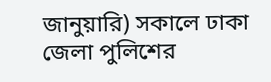জানুয়ারি) সকালে ঢাকা জেলা পুলিশের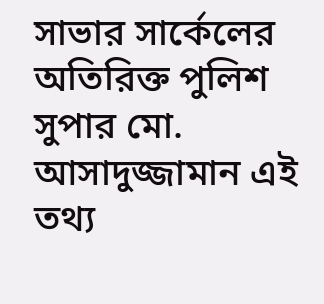সাভার সার্কেলের অতিরিক্ত পুলিশ সুপার মো. আসাদুজ্জামান এই তথ্য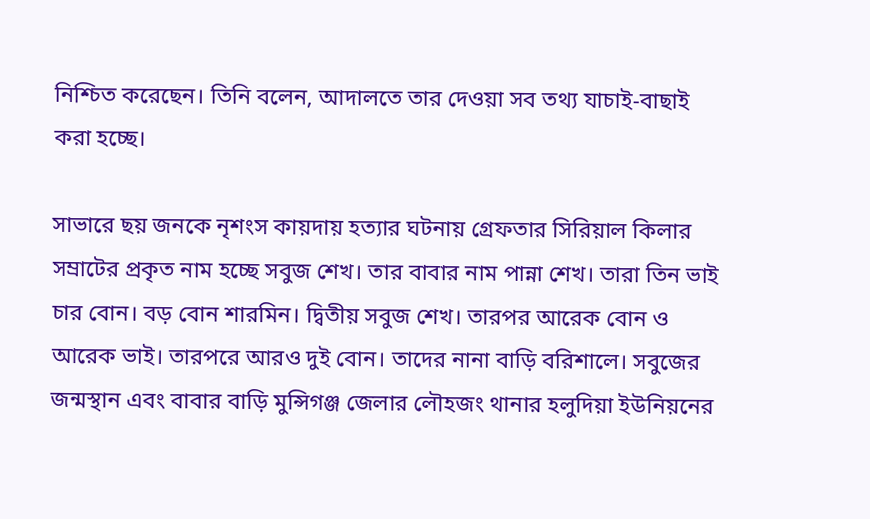নিশ্চিত করেছেন। তিনি বলেন, আদালতে তার দেওয়া সব তথ্য যাচাই-বাছাই করা হচ্ছে।

সাভারে ছয় জনকে নৃশংস কায়দায় হত্যার ঘটনায় গ্রেফতার সিরিয়াল কিলার সম্রাটের প্রকৃত নাম হচ্ছে সবুজ শেখ। তার বাবার নাম পান্না শেখ। তারা তিন ভাই চার বোন। বড় বোন শারমিন। দ্বিতীয় সবুজ শেখ। তারপর আরেক বোন ও আরেক ভাই। তারপরে আরও দুই বোন। তাদের নানা বাড়ি বরিশালে। সবুজের জন্মস্থান এবং বাবার বাড়ি মুন্সিগঞ্জ জেলার লৌহজং থানার হলুদিয়া ইউনিয়নের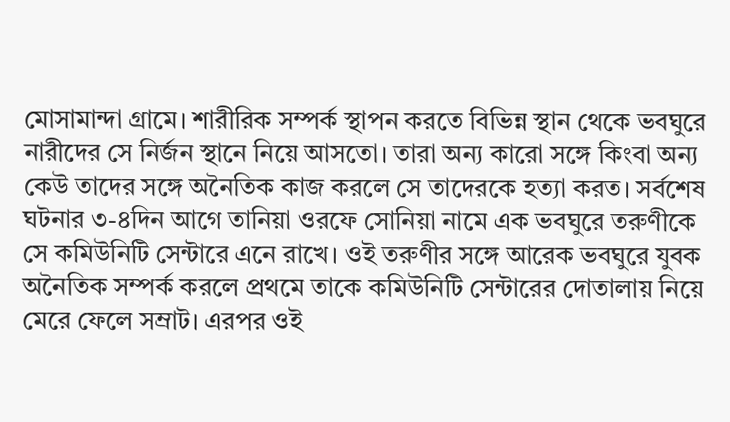মোসামান্দা গ্রামে। শারীরিক সম্পর্ক স্থাপন করতে বিভিন্ন স্থান থেকে ভবঘুরে নারীদের সে নির্জন স্থানে নিয়ে আসতো। তারা অন্য কারো সঙ্গে কিংবা অন্য কেউ তাদের সঙ্গে অনৈতিক কাজ করলে সে তাদেরকে হত্যা করত। সর্বশেষ ঘটনার ৩-৪দিন আগে তানিয়া ওরফে সোনিয়া নামে এক ভবঘুরে তরুণীকে সে কমিউনিটি সেন্টারে এনে রাখে। ওই তরুণীর সঙ্গে আরেক ভবঘুরে যুবক অনৈতিক সম্পর্ক করলে প্রথমে তাকে কমিউনিটি সেন্টারের দোতালায় নিয়ে মেরে ফেলে সম্রাট। এরপর ওই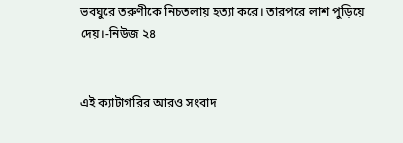ভবঘুরে তরুণীকে নিচতলায় হত্যা করে। তারপরে লাশ পুড়িয়ে দেয়।-নিউজ ২৪


এই ক্যাটাগরির আরও সংবাদ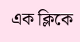এক ক্লিকে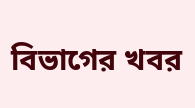বিভাগের খবর